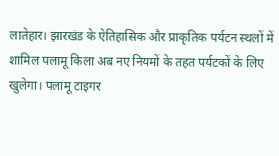लातेहार। झारखंड के ऐतिहासिक और प्राकृतिक पर्यटन स्थलों में शामिल पलामू किला अब नए नियमों के तहत पर्यटकों के लिए खुलेगा। पलामू टाइगर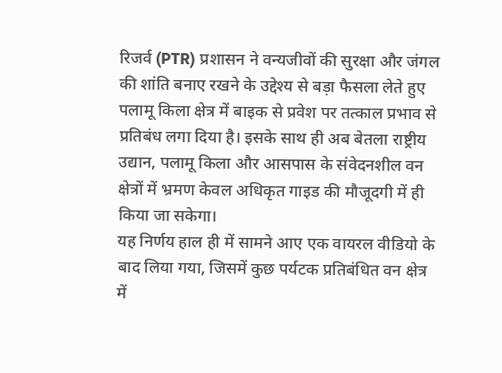रिजर्व (PTR) प्रशासन ने वन्यजीवों की सुरक्षा और जंगल की शांति बनाए रखने के उद्देश्य से बड़ा फैसला लेते हुए पलामू किला क्षेत्र में बाइक से प्रवेश पर तत्काल प्रभाव से प्रतिबंध लगा दिया है। इसके साथ ही अब बेतला राष्ट्रीय उद्यान, पलामू किला और आसपास के संवेदनशील वन क्षेत्रों में भ्रमण केवल अधिकृत गाइड की मौजूदगी में ही किया जा सकेगा।
यह निर्णय हाल ही में सामने आए एक वायरल वीडियो के बाद लिया गया, जिसमें कुछ पर्यटक प्रतिबंधित वन क्षेत्र में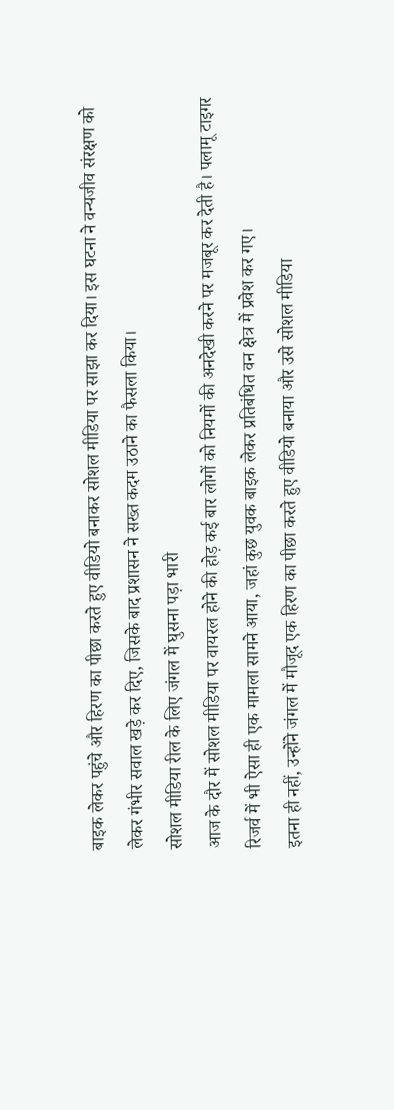बाइक लेकर पहुंचे और हिरण का पीछा करते हुए वीडियो बनाकर सोशल मीडिया पर साझा कर दिया। इस घटना ने वन्यजीव संरक्षण को लेकर गंभीर सवाल खड़े कर दिए, जिसके बाद प्रशासन ने सख्त कदम उठाने का फैसला किया।
सोशल मीडिया रील के लिए जंगल में घुसना पड़ा भारी
आज के दौर में सोशल मीडिया पर वायरल होने की होड़ कई बार लोगों को नियमों की अनदेखी करने पर मजबूर कर देती है। पलामू टाइगर रिजर्व में भी ऐसा ही एक मामला सामने आया, जहां कुछ युवक बाइक लेकर प्रतिबंधित वन क्षेत्र में प्रवेश कर गए।
इतना ही नहीं, उन्होंने जंगल में मौजूद एक हिरण का पीछा करते हुए वीडियो बनाया और उसे सोशल मीडिया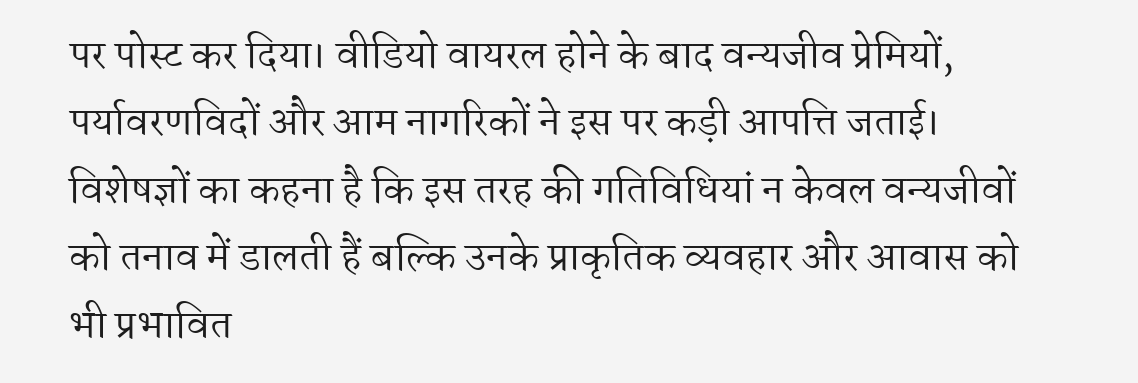पर पोस्ट कर दिया। वीडियो वायरल होने के बाद वन्यजीव प्रेमियों, पर्यावरणविदों और आम नागरिकों ने इस पर कड़ी आपत्ति जताई।
विशेषज्ञों का कहना है कि इस तरह की गतिविधियां न केवल वन्यजीवों को तनाव में डालती हैं बल्कि उनके प्राकृतिक व्यवहार और आवास को भी प्रभावित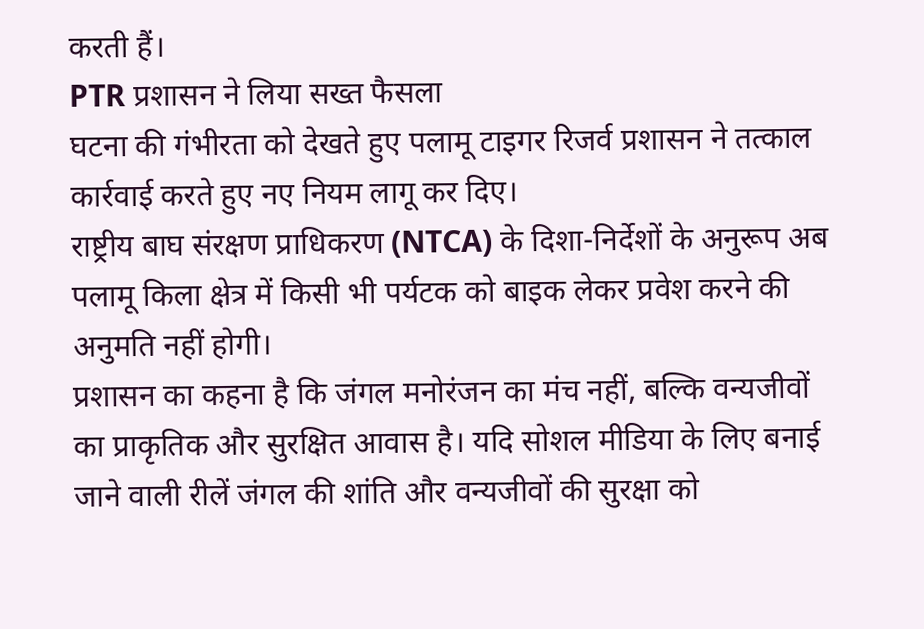करती हैं।
PTR प्रशासन ने लिया सख्त फैसला
घटना की गंभीरता को देखते हुए पलामू टाइगर रिजर्व प्रशासन ने तत्काल कार्रवाई करते हुए नए नियम लागू कर दिए।
राष्ट्रीय बाघ संरक्षण प्राधिकरण (NTCA) के दिशा-निर्देशों के अनुरूप अब पलामू किला क्षेत्र में किसी भी पर्यटक को बाइक लेकर प्रवेश करने की अनुमति नहीं होगी।
प्रशासन का कहना है कि जंगल मनोरंजन का मंच नहीं, बल्कि वन्यजीवों का प्राकृतिक और सुरक्षित आवास है। यदि सोशल मीडिया के लिए बनाई जाने वाली रीलें जंगल की शांति और वन्यजीवों की सुरक्षा को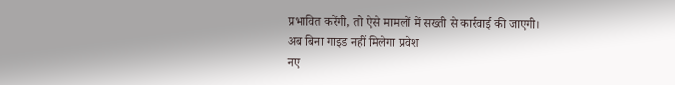प्रभावित करेंगी, तो ऐसे मामलों में सख्ती से कार्रवाई की जाएगी।
अब बिना गाइड नहीं मिलेगा प्रवेश
नए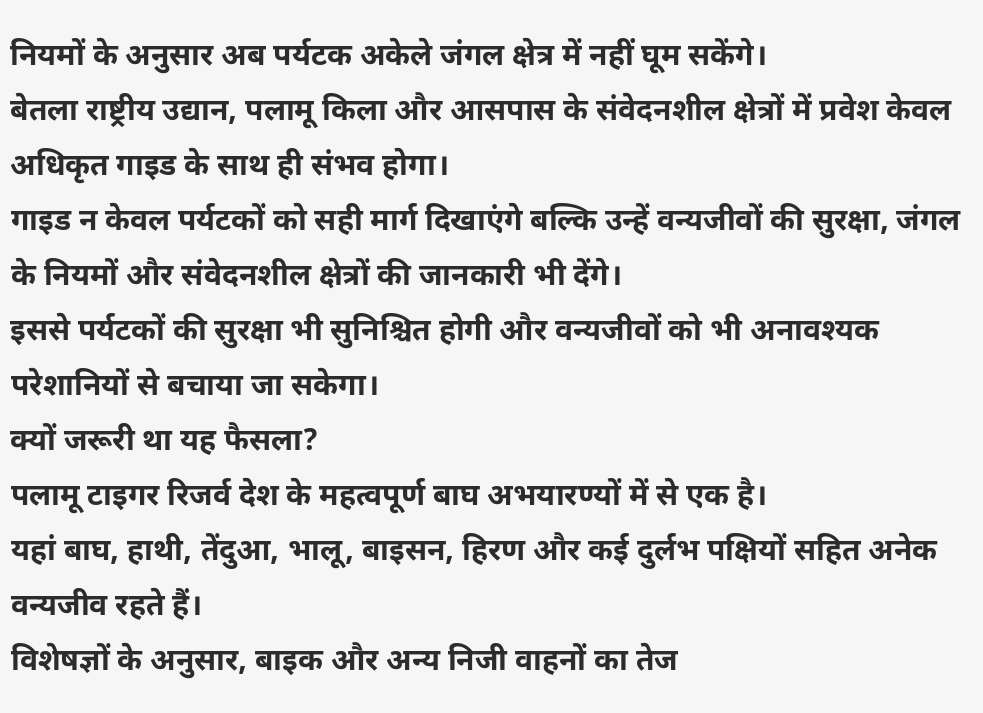नियमों के अनुसार अब पर्यटक अकेले जंगल क्षेत्र में नहीं घूम सकेंगे।
बेतला राष्ट्रीय उद्यान, पलामू किला और आसपास के संवेदनशील क्षेत्रों में प्रवेश केवल अधिकृत गाइड के साथ ही संभव होगा।
गाइड न केवल पर्यटकों को सही मार्ग दिखाएंगे बल्कि उन्हें वन्यजीवों की सुरक्षा, जंगल के नियमों और संवेदनशील क्षेत्रों की जानकारी भी देंगे।
इससे पर्यटकों की सुरक्षा भी सुनिश्चित होगी और वन्यजीवों को भी अनावश्यक परेशानियों से बचाया जा सकेगा।
क्यों जरूरी था यह फैसला?
पलामू टाइगर रिजर्व देश के महत्वपूर्ण बाघ अभयारण्यों में से एक है।
यहां बाघ, हाथी, तेंदुआ, भालू, बाइसन, हिरण और कई दुर्लभ पक्षियों सहित अनेक वन्यजीव रहते हैं।
विशेषज्ञों के अनुसार, बाइक और अन्य निजी वाहनों का तेज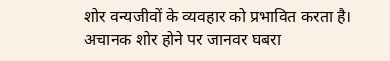शोर वन्यजीवों के व्यवहार को प्रभावित करता है।
अचानक शोर होने पर जानवर घबरा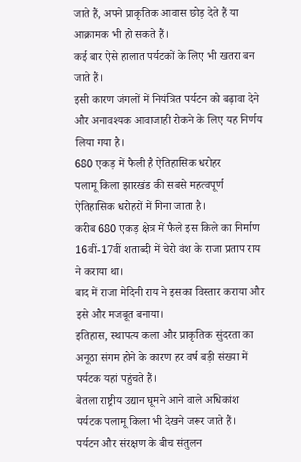जाते हैं, अपने प्राकृतिक आवास छोड़ देते हैं या आक्रामक भी हो सकते हैं।
कई बार ऐसे हालात पर्यटकों के लिए भी खतरा बन जाते हैं।
इसी कारण जंगलों में नियंत्रित पर्यटन को बढ़ावा देने और अनावश्यक आवाजाही रोकने के लिए यह निर्णय लिया गया है।
680 एकड़ में फैली है ऐतिहासिक धरोहर
पलामू किला झारखंड की सबसे महत्वपूर्ण ऐतिहासिक धरोहरों में गिना जाता है।
करीब 680 एकड़ क्षेत्र में फैले इस किले का निर्माण 16वीं-17वीं शताब्दी में चेरो वंश के राजा प्रताप राय ने कराया था।
बाद में राजा मेदिनी राय ने इसका विस्तार कराया और इसे और मजबूत बनाया।
इतिहास, स्थापत्य कला और प्राकृतिक सुंदरता का अनूठा संगम होने के कारण हर वर्ष बड़ी संख्या में पर्यटक यहां पहुंचते हैं।
बेतला राष्ट्रीय उद्यान घूमने आने वाले अधिकांश पर्यटक पलामू किला भी देखने जरूर जाते हैं।
पर्यटन और संरक्षण के बीच संतुलन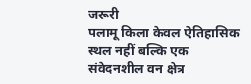जरूरी
पलामू किला केवल ऐतिहासिक स्थल नहीं बल्कि एक संवेदनशील वन क्षेत्र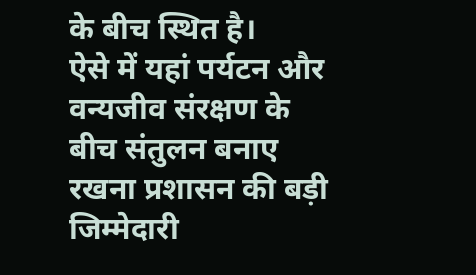के बीच स्थित है।
ऐसे में यहां पर्यटन और वन्यजीव संरक्षण के बीच संतुलन बनाए रखना प्रशासन की बड़ी जिम्मेदारी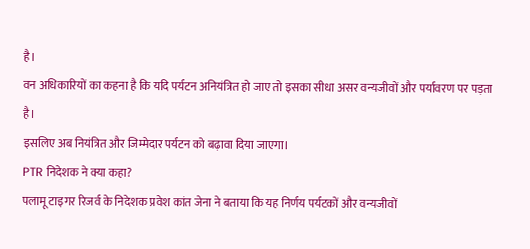है।
वन अधिकारियों का कहना है कि यदि पर्यटन अनियंत्रित हो जाए तो इसका सीधा असर वन्यजीवों और पर्यावरण पर पड़ता है।
इसलिए अब नियंत्रित और जिम्मेदार पर्यटन को बढ़ावा दिया जाएगा।
PTR निदेशक ने क्या कहा?
पलामू टाइगर रिजर्व के निदेशक प्रवेश कांत जेना ने बताया कि यह निर्णय पर्यटकों और वन्यजीवों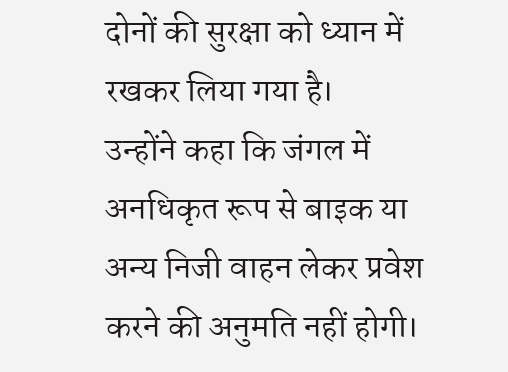दोनों की सुरक्षा को ध्यान में रखकर लिया गया है।
उन्होंने कहा कि जंगल में अनधिकृत रूप से बाइक या अन्य निजी वाहन लेकर प्रवेश करने की अनुमति नहीं होगी।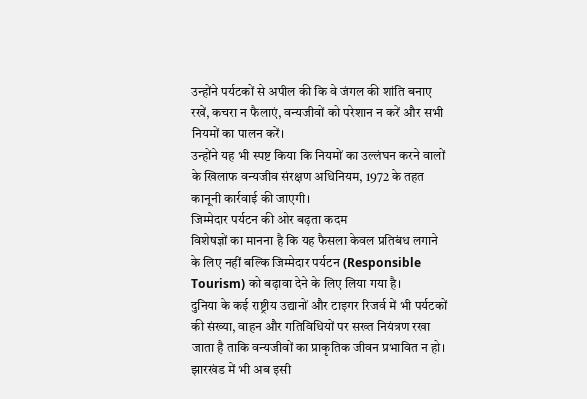उन्होंने पर्यटकों से अपील की कि वे जंगल की शांति बनाए रखें, कचरा न फैलाएं, वन्यजीवों को परेशान न करें और सभी नियमों का पालन करें।
उन्होंने यह भी स्पष्ट किया कि नियमों का उल्लंघन करने वालों के खिलाफ वन्यजीव संरक्षण अधिनियम, 1972 के तहत कानूनी कार्रवाई की जाएगी।
जिम्मेदार पर्यटन की ओर बढ़ता कदम
विशेषज्ञों का मानना है कि यह फैसला केवल प्रतिबंध लगाने के लिए नहीं बल्कि जिम्मेदार पर्यटन (Responsible Tourism) को बढ़ावा देने के लिए लिया गया है।
दुनिया के कई राष्ट्रीय उद्यानों और टाइगर रिजर्व में भी पर्यटकों की संख्या, वाहन और गतिविधियों पर सख्त नियंत्रण रखा जाता है ताकि वन्यजीवों का प्राकृतिक जीवन प्रभावित न हो।
झारखंड में भी अब इसी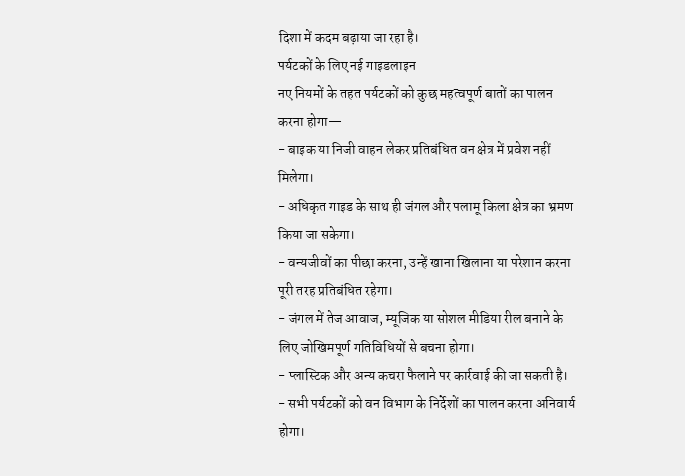दिशा में कदम बढ़ाया जा रहा है।
पर्यटकों के लिए नई गाइडलाइन
नए नियमों के तहत पर्यटकों को कुछ महत्वपूर्ण बातों का पालन करना होगा—
- बाइक या निजी वाहन लेकर प्रतिबंधित वन क्षेत्र में प्रवेश नहीं मिलेगा।
- अधिकृत गाइड के साथ ही जंगल और पलामू किला क्षेत्र का भ्रमण किया जा सकेगा।
- वन्यजीवों का पीछा करना, उन्हें खाना खिलाना या परेशान करना पूरी तरह प्रतिबंधित रहेगा।
- जंगल में तेज आवाज, म्यूजिक या सोशल मीडिया रील बनाने के लिए जोखिमपूर्ण गतिविधियों से बचना होगा।
- प्लास्टिक और अन्य कचरा फैलाने पर कार्रवाई की जा सकती है।
- सभी पर्यटकों को वन विभाग के निर्देशों का पालन करना अनिवार्य होगा।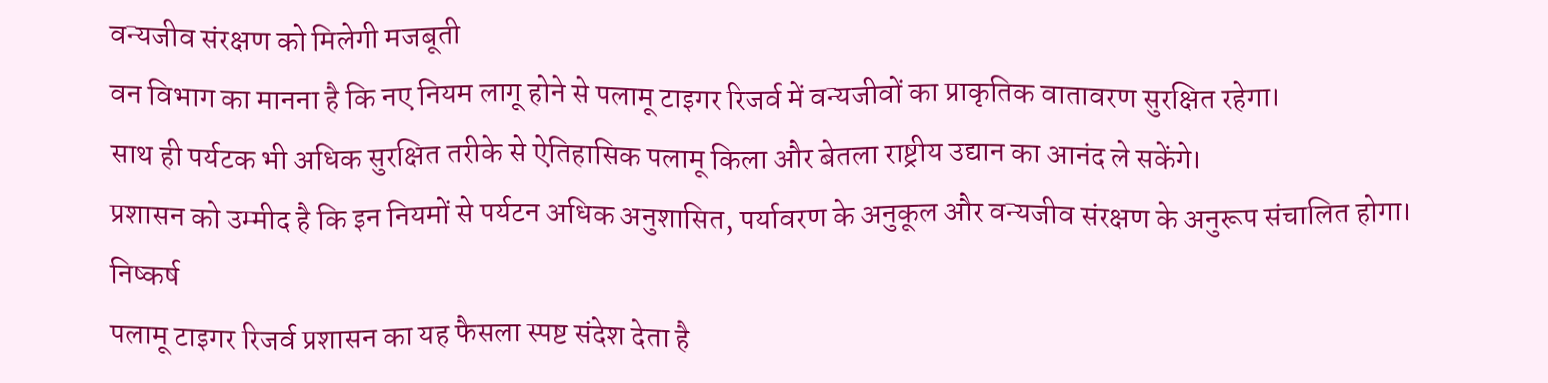वन्यजीव संरक्षण को मिलेगी मजबूती
वन विभाग का मानना है कि नए नियम लागू होने से पलामू टाइगर रिजर्व में वन्यजीवों का प्राकृतिक वातावरण सुरक्षित रहेगा।
साथ ही पर्यटक भी अधिक सुरक्षित तरीके से ऐतिहासिक पलामू किला और बेतला राष्ट्रीय उद्यान का आनंद ले सकेंगे।
प्रशासन को उम्मीद है कि इन नियमों से पर्यटन अधिक अनुशासित, पर्यावरण के अनुकूल और वन्यजीव संरक्षण के अनुरूप संचालित होगा।
निष्कर्ष
पलामू टाइगर रिजर्व प्रशासन का यह फैसला स्पष्ट संदेश देता है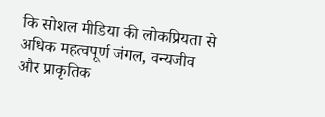कि सोशल मीडिया की लोकप्रियता से अधिक महत्वपूर्ण जंगल, वन्यजीव और प्राकृतिक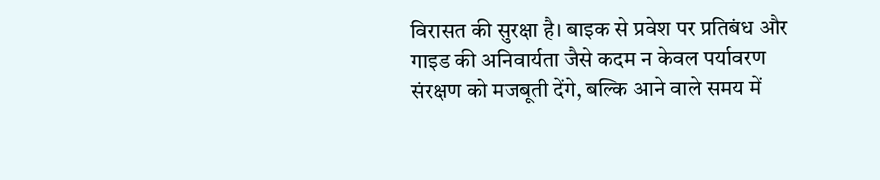विरासत की सुरक्षा है। बाइक से प्रवेश पर प्रतिबंध और गाइड की अनिवार्यता जैसे कदम न केवल पर्यावरण संरक्षण को मजबूती देंगे, बल्कि आने वाले समय में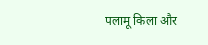पलामू किला और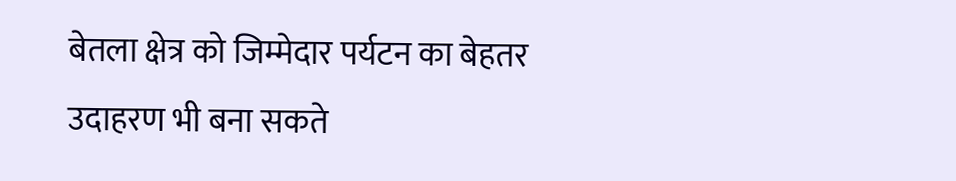बेतला क्षेत्र को जिम्मेदार पर्यटन का बेहतर उदाहरण भी बना सकते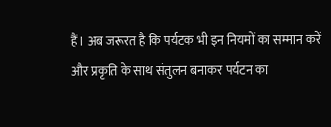हैं। अब जरूरत है कि पर्यटक भी इन नियमों का सम्मान करें और प्रकृति के साथ संतुलन बनाकर पर्यटन का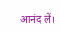आनंद लें।